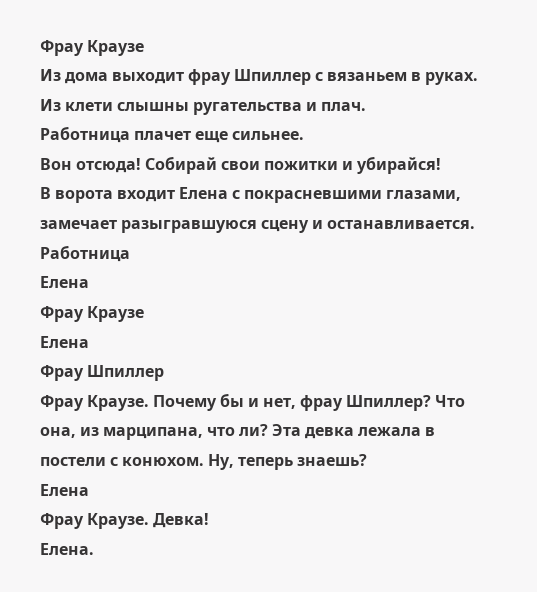Фрау Краузе
Из дома выходит фрау Шпиллер с вязаньем в руках. Из клети слышны ругательства и плач.
Работница плачет еще сильнее.
Вон отсюда! Собирай свои пожитки и убирайся!
В ворота входит Елена с покрасневшими глазами, замечает разыгравшуюся сцену и останавливается.
Работница
Елена
Фрау Краузе
Елена
Фрау Шпиллер
Фрау Краузе. Почему бы и нет, фрау Шпиллер? Что она, из марципана, что ли? Эта девка лежала в постели с конюхом. Ну, теперь знаешь?
Елена
Фрау Краузе. Девка!
Елена.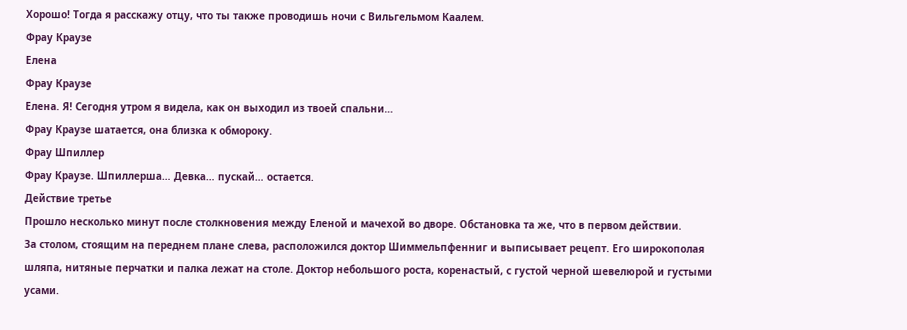Хорошо! Тогда я расскажу отцу, что ты также проводишь ночи с Вильгельмом Каалем.
Фрау Краузе
Елена
Фрау Краузе
Елена. Я! Сегодня утром я видела, как он выходил из твоей спальни…
Фрау Краузе шатается, она близка к обмороку.
Фрау Шпиллер
Фрау Краузе. Шпиллерша… Девка… пускай… остается.
Действие третье
Прошло несколько минут после столкновения между Еленой и мачехой во дворе. Обстановка та же, что в первом действии.
За столом, стоящим на переднем плане слева, расположился доктор Шиммельпфенниг и выписывает рецепт. Его широкополая шляпа, нитяные перчатки и палка лежат на столе. Доктор небольшого роста, коренастый, с густой черной шевелюрой и густыми усами.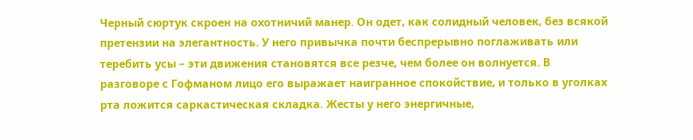Черный сюртук скроен на охотничий манер. Он одет, как солидный человек, без всякой претензии на элегантность. У него привычка почти беспрерывно поглаживать или теребить усы – эти движения становятся все резче, чем более он волнуется. В разговоре с Гофманом лицо его выражает наигранное спокойствие, и только в уголках рта ложится саркастическая складка. Жесты у него энергичные,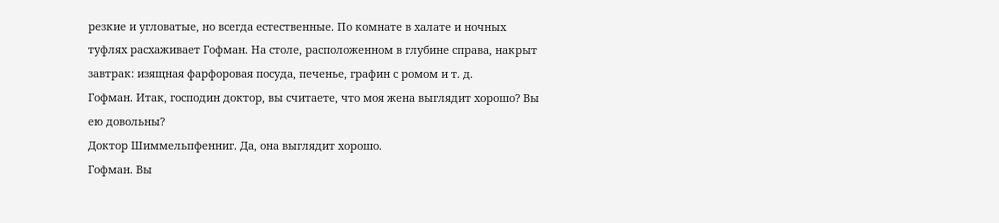резкие и угловатые, но всегда естественные. По комнате в халате и ночных туфлях расхаживает Гофман. На столе, расположенном в глубине справа, накрыт завтрак: изящная фарфоровая посуда, печенье, графин с ромом и т. д.
Гофман. Итак, господин доктор, вы считаете, что моя жена выглядит хорошо? Вы ею довольны?
Доктор Шиммельпфенниг. Да, она выглядит хорошо.
Гофман. Вы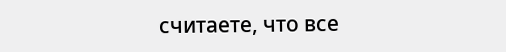считаете, что все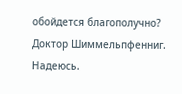обойдется благополучно?
Доктор Шиммельпфенниг. Надеюсь.